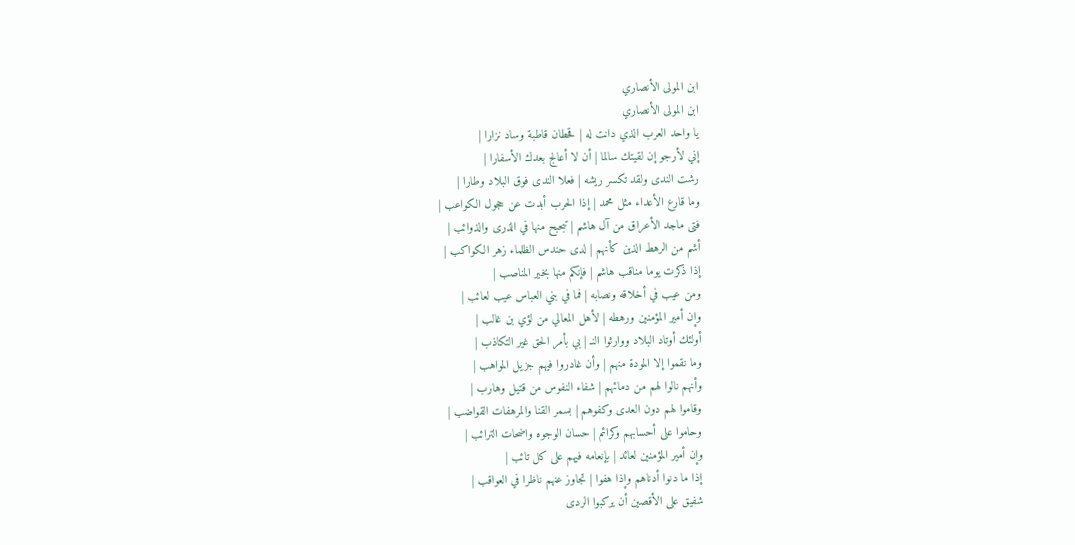ابن المولى الأنصاري
ابن المولى الأنصاري
يا واحد العرب الذي دانت له | قحطان قاطبة وساد نزارا |
إني لأرجو إن لقيتك سالما | أن لا أعالج بعدك الأسفارا |
رشت الندى ولقد تكسر ريشه | فعلا الندى فوق البلاد وطارا |
وما قارع الأعداء مثل محمد | إذا الحرب أبدت عن حجول الكواعب |
فتى ماجد الأعراق من آل هاشم | تبحبح منها في الذرى والذوائب |
أشم من الرهط الذين كأنهم | لدى حندس الظلماء زهر الكواكب |
إذا ذكرت يوما مناقب هاشم | فإنكم منها بخير المناصب |
ومن عيب في أخلاقه ونصابه | فما في بني العباس عيب لعائب |
وإن أمير المؤمنين ورهطه | لأهل المعالي من لؤي بن غالب |
أولئك أوتاد البلاد ووارثوا النـ | بي بأمر الحق غير التكاذب |
وما نقموا إلا المودة منهم | وأن غادروا فيهم جزيل المواهب |
وأنهم نالوا لهم من دمائهم | شفاء النفوس من قتيل وهارب |
وقاموا لهم دون العدى وكفوهم | بسمر القنا والمرهفات القواضب |
وحاموا على أحسابهم وكرائم | حسان الوجوه واضحات الترائب |
وإن أمير المؤمنين لعائد | بإنعامه فيهم على كل تائب |
إذا ما دنوا أدناهم وإذا هفوا | تجاوز عنهم ناظرا في العواقب |
شفيق على الأقصين أن يركبوا الردى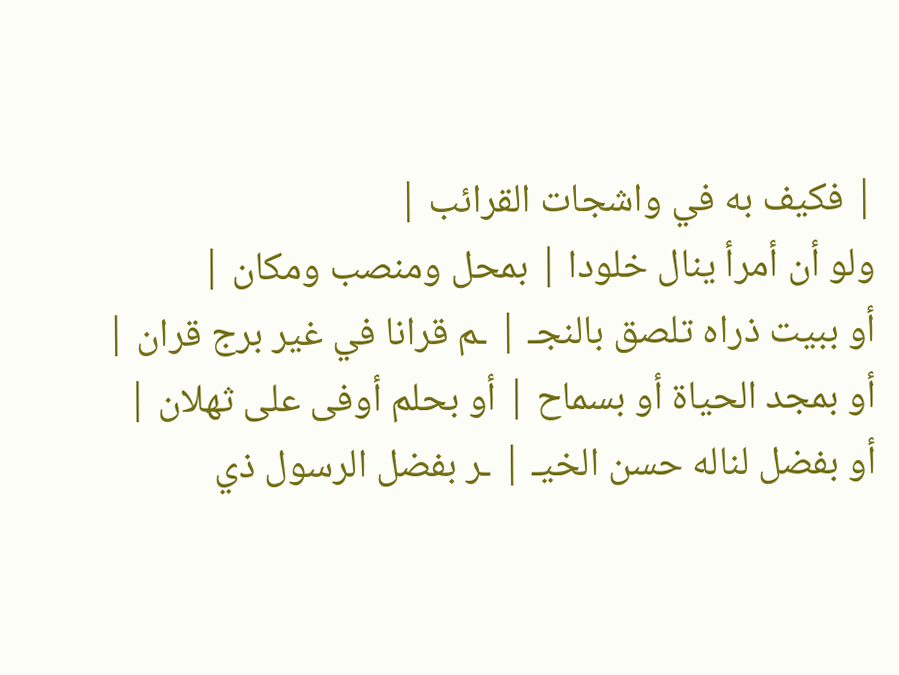| فكيف به في واشجات القرائب |
ولو أن أمرأ ينال خلودا | بمحل ومنصب ومكان |
أو ببيت ذراه تلصق بالنجـ | ـم قرانا في غير برج قران |
أو بمجد الحياة أو بسماح | أو بحلم أوفى على ثهلان |
أو بفضل لناله حسن الخيـ | ـر بفضل الرسول ذي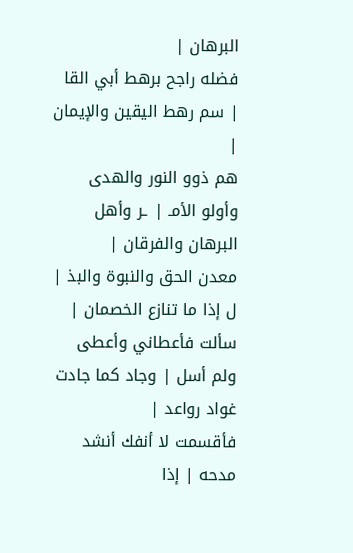البرهان |
فضله راجح برهط أبي القا | سم رهط اليقين والإيمان |
هم ذوو النور والهدى وأولو الأمـ | ـر وأهل البرهان والفرقان |
معدن الحق والنبوة والبذ | ل إذا ما تنازع الخصمان |
سألت فأعطاني وأعطى ولم أسل | وجاد كما جادت غواد رواعد |
فأقسمت لا أنفك أنشد مدحه | إذا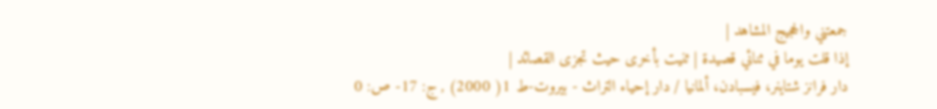جمعتني والحجيج المشاهد |
إذا قلت يوما في ثنائي قصيدة | ثنيت بأخرى حيث تجزى القصائد |
دار فرانز شتاينر، فيسبادن، ألمانيا / دار إحياء التراث - بيروت-ط 1( 2000) , ج: 17- ص: 0